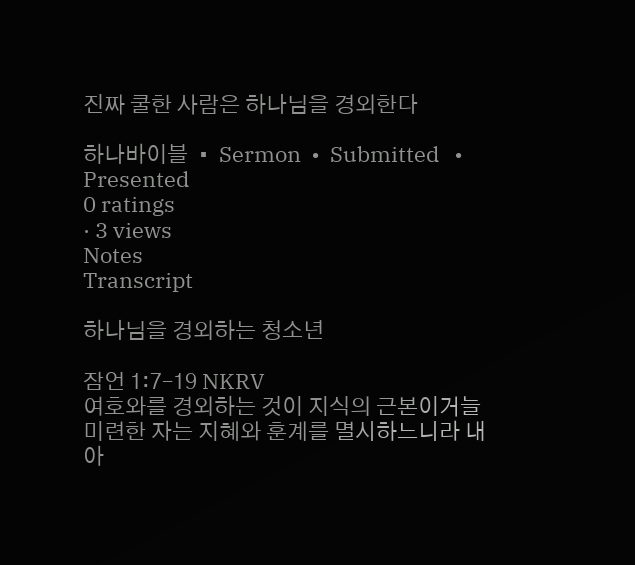진짜 쿨한 사람은 하나님을 경외한다

하나바이블  •  Sermon  •  Submitted   •  Presented
0 ratings
· 3 views
Notes
Transcript

하나님을 경외하는 청소년

잠언 1:7–19 NKRV
여호와를 경외하는 것이 지식의 근본이거늘 미련한 자는 지혜와 훈계를 멸시하느니라 내 아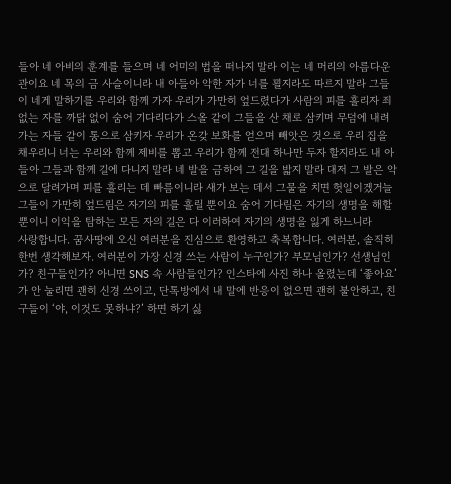들아 네 아비의 훈계를 들으며 네 어미의 법을 떠나지 말라 이는 네 머리의 아름다운 관이요 네 목의 금 사슬이니라 내 아들아 악한 자가 너를 꾈지라도 따르지 말라 그들이 네게 말하기를 우리와 함께 가자 우리가 가만히 엎드렸다가 사람의 피를 흘리자 죄 없는 자를 까닭 없이 숨어 기다리다가 스올 같이 그들을 산 채로 삼키며 무덤에 내려가는 자들 같이 통으로 삼키자 우리가 온갖 보화를 얻으며 빼앗은 것으로 우리 집을 채우리니 너는 우리와 함께 제비를 뽑고 우리가 함께 전대 하나만 두자 할지라도 내 아들아 그들과 함께 길에 다니지 말라 네 발을 금하여 그 길을 밟지 말라 대저 그 발은 악으로 달려가며 피를 흘리는 데 빠름이니라 새가 보는 데서 그물을 치면 헛일이겠거늘 그들이 가만히 엎드림은 자기의 피를 흘릴 뿐이요 숨어 기다림은 자기의 생명을 해할 뿐이니 이익을 탐하는 모든 자의 길은 다 이러하여 자기의 생명을 잃게 하느니라
사랑합니다. 꿈사땅에 오신 여러분을 진심으로 환영하고 축복합니다. 여러분, 솔직히 한번 생각해보자. 여러분이 가장 신경 쓰는 사람이 누구인가? 부모님인가? 선생님인가? 친구들인가? 아니면 SNS 속 사람들인가? 인스타에 사진 하나 올렸는데 ‘좋아요’가 안 눌리면 괜히 신경 쓰이고, 단톡방에서 내 말에 반응이 없으면 괜히 불안하고, 친구들이 ‘야, 이것도 못하냐?’ 하면 하기 싫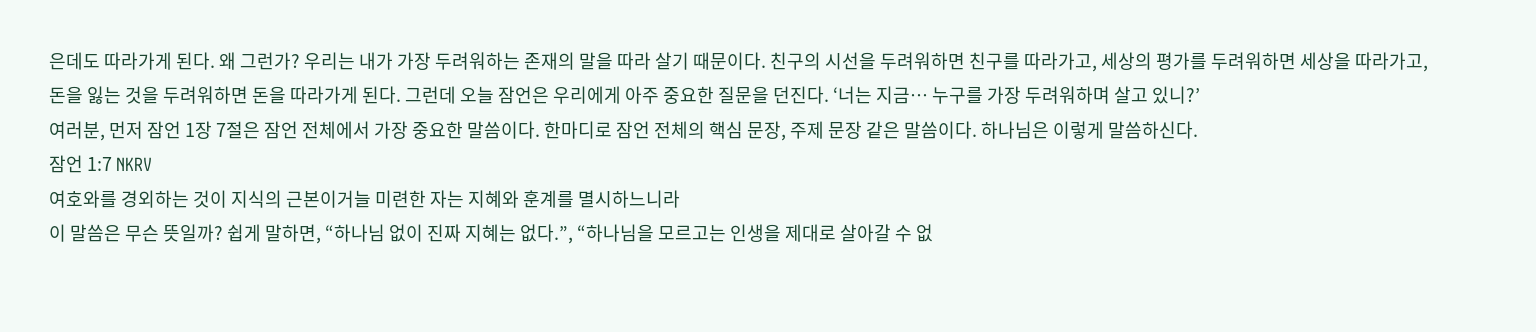은데도 따라가게 된다. 왜 그런가? 우리는 내가 가장 두려워하는 존재의 말을 따라 살기 때문이다. 친구의 시선을 두려워하면 친구를 따라가고, 세상의 평가를 두려워하면 세상을 따라가고, 돈을 잃는 것을 두려워하면 돈을 따라가게 된다. 그런데 오늘 잠언은 우리에게 아주 중요한 질문을 던진다. ‘너는 지금… 누구를 가장 두려워하며 살고 있니?’
여러분, 먼저 잠언 1장 7절은 잠언 전체에서 가장 중요한 말씀이다. 한마디로 잠언 전체의 핵심 문장, 주제 문장 같은 말씀이다. 하나님은 이렇게 말씀하신다.
잠언 1:7 NKRV
여호와를 경외하는 것이 지식의 근본이거늘 미련한 자는 지혜와 훈계를 멸시하느니라
이 말씀은 무슨 뜻일까? 쉽게 말하면, “하나님 없이 진짜 지혜는 없다.”, “하나님을 모르고는 인생을 제대로 살아갈 수 없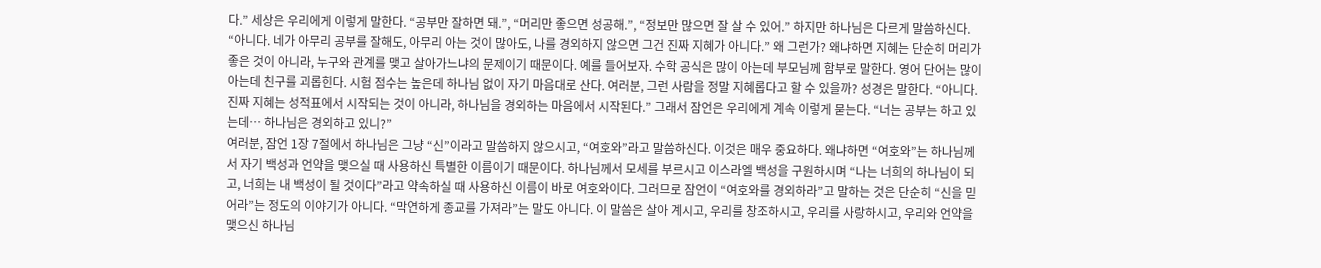다.” 세상은 우리에게 이렇게 말한다. “공부만 잘하면 돼.”, “머리만 좋으면 성공해.”, “정보만 많으면 잘 살 수 있어.” 하지만 하나님은 다르게 말씀하신다. “아니다. 네가 아무리 공부를 잘해도, 아무리 아는 것이 많아도, 나를 경외하지 않으면 그건 진짜 지혜가 아니다.” 왜 그런가? 왜냐하면 지혜는 단순히 머리가 좋은 것이 아니라, 누구와 관계를 맺고 살아가느냐의 문제이기 때문이다. 예를 들어보자. 수학 공식은 많이 아는데 부모님께 함부로 말한다. 영어 단어는 많이 아는데 친구를 괴롭힌다. 시험 점수는 높은데 하나님 없이 자기 마음대로 산다. 여러분, 그런 사람을 정말 지혜롭다고 할 수 있을까? 성경은 말한다. “아니다. 진짜 지혜는 성적표에서 시작되는 것이 아니라, 하나님을 경외하는 마음에서 시작된다.” 그래서 잠언은 우리에게 계속 이렇게 묻는다. “너는 공부는 하고 있는데… 하나님은 경외하고 있니?”
여러분, 잠언 1장 7절에서 하나님은 그냥 “신”이라고 말씀하지 않으시고, “여호와”라고 말씀하신다. 이것은 매우 중요하다. 왜냐하면 “여호와”는 하나님께서 자기 백성과 언약을 맺으실 때 사용하신 특별한 이름이기 때문이다. 하나님께서 모세를 부르시고 이스라엘 백성을 구원하시며 “나는 너희의 하나님이 되고, 너희는 내 백성이 될 것이다”라고 약속하실 때 사용하신 이름이 바로 여호와이다. 그러므로 잠언이 “여호와를 경외하라”고 말하는 것은 단순히 “신을 믿어라”는 정도의 이야기가 아니다. “막연하게 종교를 가져라”는 말도 아니다. 이 말씀은 살아 계시고, 우리를 창조하시고, 우리를 사랑하시고, 우리와 언약을 맺으신 하나님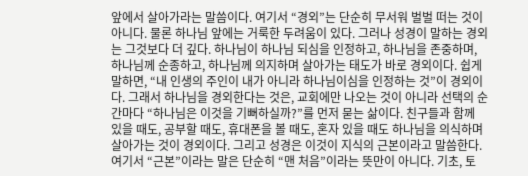앞에서 살아가라는 말씀이다. 여기서 “경외”는 단순히 무서워 벌벌 떠는 것이 아니다. 물론 하나님 앞에는 거룩한 두려움이 있다. 그러나 성경이 말하는 경외는 그것보다 더 깊다. 하나님이 하나님 되심을 인정하고, 하나님을 존중하며, 하나님께 순종하고, 하나님께 의지하며 살아가는 태도가 바로 경외이다. 쉽게 말하면, “내 인생의 주인이 내가 아니라 하나님이심을 인정하는 것”이 경외이다. 그래서 하나님을 경외한다는 것은, 교회에만 나오는 것이 아니라 선택의 순간마다 “하나님은 이것을 기뻐하실까?”를 먼저 묻는 삶이다. 친구들과 함께 있을 때도, 공부할 때도, 휴대폰을 볼 때도, 혼자 있을 때도 하나님을 의식하며 살아가는 것이 경외이다. 그리고 성경은 이것이 지식의 근본이라고 말씀한다. 여기서 “근본”이라는 말은 단순히 “맨 처음”이라는 뜻만이 아니다. 기초, 토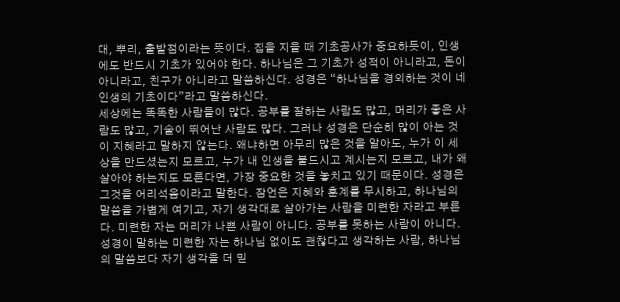대, 뿌리, 출발점이라는 뜻이다. 집을 지을 때 기초공사가 중요하듯이, 인생에도 반드시 기초가 있어야 한다. 하나님은 그 기초가 성적이 아니라고, 돈이 아니라고, 친구가 아니라고 말씀하신다. 성경은 “하나님을 경외하는 것이 네 인생의 기초이다”라고 말씀하신다.
세상에는 똑똑한 사람들이 많다. 공부를 잘하는 사람도 많고, 머리가 좋은 사람도 많고, 기술이 뛰어난 사람도 많다. 그러나 성경은 단순히 많이 아는 것이 지혜라고 말하지 않는다. 왜냐하면 아무리 많은 것을 알아도, 누가 이 세상을 만드셨는지 모르고, 누가 내 인생을 붙드시고 계시는지 모르고, 내가 왜 살아야 하는지도 모른다면, 가장 중요한 것을 놓치고 있기 때문이다. 성경은 그것을 어리석음이라고 말한다. 잠언은 지혜와 훈계를 무시하고, 하나님의 말씀을 가볍게 여기고, 자기 생각대로 살아가는 사람을 미련한 자라고 부른다. 미련한 자는 머리가 나쁜 사람이 아니다. 공부를 못하는 사람이 아니다. 성경이 말하는 미련한 자는 하나님 없이도 괜찮다고 생각하는 사람, 하나님의 말씀보다 자기 생각을 더 믿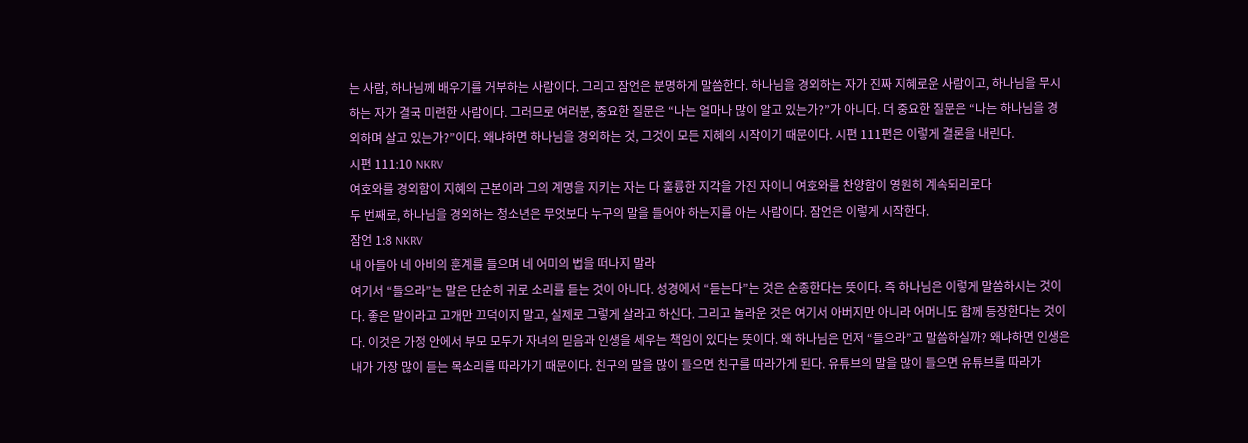는 사람, 하나님께 배우기를 거부하는 사람이다. 그리고 잠언은 분명하게 말씀한다. 하나님을 경외하는 자가 진짜 지혜로운 사람이고, 하나님을 무시하는 자가 결국 미련한 사람이다. 그러므로 여러분, 중요한 질문은 “나는 얼마나 많이 알고 있는가?”가 아니다. 더 중요한 질문은 “나는 하나님을 경외하며 살고 있는가?”이다. 왜냐하면 하나님을 경외하는 것, 그것이 모든 지혜의 시작이기 때문이다. 시편 111편은 이렇게 결론을 내린다.
시편 111:10 NKRV
여호와를 경외함이 지혜의 근본이라 그의 계명을 지키는 자는 다 훌륭한 지각을 가진 자이니 여호와를 찬양함이 영원히 계속되리로다
두 번째로, 하나님을 경외하는 청소년은 무엇보다 누구의 말을 들어야 하는지를 아는 사람이다. 잠언은 이렇게 시작한다.
잠언 1:8 NKRV
내 아들아 네 아비의 훈계를 들으며 네 어미의 법을 떠나지 말라
여기서 “들으라”는 말은 단순히 귀로 소리를 듣는 것이 아니다. 성경에서 “듣는다”는 것은 순종한다는 뜻이다. 즉 하나님은 이렇게 말씀하시는 것이다. 좋은 말이라고 고개만 끄덕이지 말고, 실제로 그렇게 살라고 하신다. 그리고 놀라운 것은 여기서 아버지만 아니라 어머니도 함께 등장한다는 것이다. 이것은 가정 안에서 부모 모두가 자녀의 믿음과 인생을 세우는 책임이 있다는 뜻이다. 왜 하나님은 먼저 “들으라”고 말씀하실까? 왜냐하면 인생은 내가 가장 많이 듣는 목소리를 따라가기 때문이다. 친구의 말을 많이 들으면 친구를 따라가게 된다. 유튜브의 말을 많이 들으면 유튜브를 따라가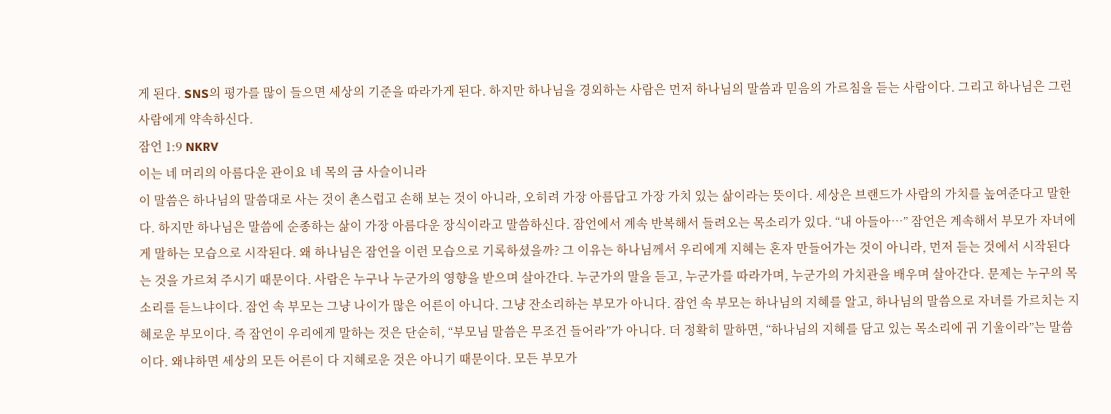게 된다. SNS의 평가를 많이 들으면 세상의 기준을 따라가게 된다. 하지만 하나님을 경외하는 사람은 먼저 하나님의 말씀과 믿음의 가르침을 듣는 사람이다. 그리고 하나님은 그런 사람에게 약속하신다.
잠언 1:9 NKRV
이는 네 머리의 아름다운 관이요 네 목의 금 사슬이니라
이 말씀은 하나님의 말씀대로 사는 것이 촌스럽고 손해 보는 것이 아니라, 오히려 가장 아름답고 가장 가치 있는 삶이라는 뜻이다. 세상은 브랜드가 사람의 가치를 높여준다고 말한다. 하지만 하나님은 말씀에 순종하는 삶이 가장 아름다운 장식이라고 말씀하신다. 잠언에서 계속 반복해서 들려오는 목소리가 있다. “내 아들아…” 잠언은 계속해서 부모가 자녀에게 말하는 모습으로 시작된다. 왜 하나님은 잠언을 이런 모습으로 기록하셨을까? 그 이유는 하나님께서 우리에게 지혜는 혼자 만들어가는 것이 아니라, 먼저 듣는 것에서 시작된다는 것을 가르쳐 주시기 때문이다. 사람은 누구나 누군가의 영향을 받으며 살아간다. 누군가의 말을 듣고, 누군가를 따라가며, 누군가의 가치관을 배우며 살아간다. 문제는 누구의 목소리를 듣느냐이다. 잠언 속 부모는 그냥 나이가 많은 어른이 아니다. 그냥 잔소리하는 부모가 아니다. 잠언 속 부모는 하나님의 지혜를 알고, 하나님의 말씀으로 자녀를 가르치는 지혜로운 부모이다. 즉 잠언이 우리에게 말하는 것은 단순히, “부모님 말씀은 무조건 들어라”가 아니다. 더 정확히 말하면, “하나님의 지혜를 담고 있는 목소리에 귀 기울이라”는 말씀이다. 왜냐하면 세상의 모든 어른이 다 지혜로운 것은 아니기 때문이다. 모든 부모가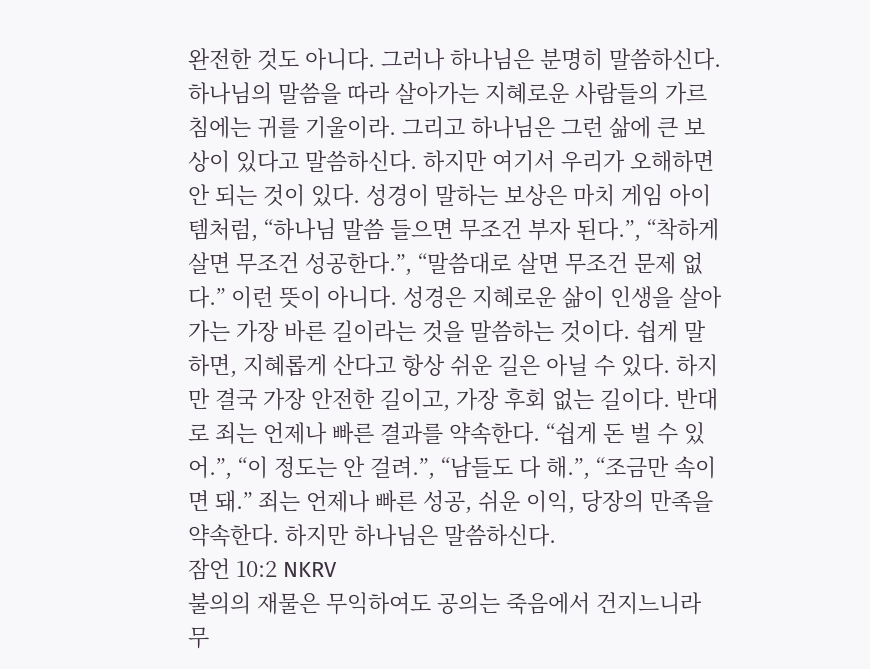완전한 것도 아니다. 그러나 하나님은 분명히 말씀하신다. 하나님의 말씀을 따라 살아가는 지혜로운 사람들의 가르침에는 귀를 기울이라. 그리고 하나님은 그런 삶에 큰 보상이 있다고 말씀하신다. 하지만 여기서 우리가 오해하면 안 되는 것이 있다. 성경이 말하는 보상은 마치 게임 아이템처럼, “하나님 말씀 들으면 무조건 부자 된다.”, “착하게 살면 무조건 성공한다.”, “말씀대로 살면 무조건 문제 없다.” 이런 뜻이 아니다. 성경은 지혜로운 삶이 인생을 살아가는 가장 바른 길이라는 것을 말씀하는 것이다. 쉽게 말하면, 지혜롭게 산다고 항상 쉬운 길은 아닐 수 있다. 하지만 결국 가장 안전한 길이고, 가장 후회 없는 길이다. 반대로 죄는 언제나 빠른 결과를 약속한다. “쉽게 돈 벌 수 있어.”, “이 정도는 안 걸려.”, “남들도 다 해.”, “조금만 속이면 돼.” 죄는 언제나 빠른 성공, 쉬운 이익, 당장의 만족을 약속한다. 하지만 하나님은 말씀하신다.
잠언 10:2 NKRV
불의의 재물은 무익하여도 공의는 죽음에서 건지느니라
무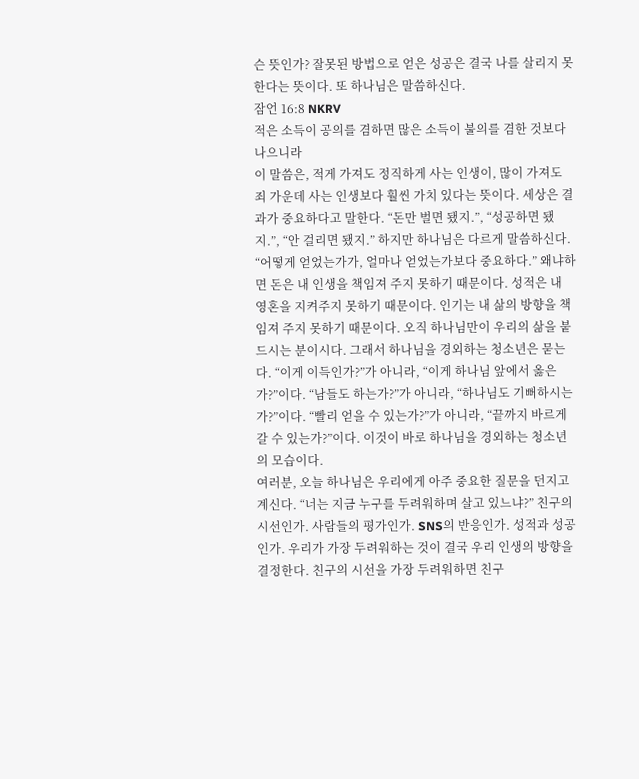슨 뜻인가? 잘못된 방법으로 얻은 성공은 결국 나를 살리지 못한다는 뜻이다. 또 하나님은 말씀하신다.
잠언 16:8 NKRV
적은 소득이 공의를 겸하면 많은 소득이 불의를 겸한 것보다 나으니라
이 말씀은, 적게 가져도 정직하게 사는 인생이, 많이 가져도 죄 가운데 사는 인생보다 훨씬 가치 있다는 뜻이다. 세상은 결과가 중요하다고 말한다. “돈만 벌면 됐지.”, “성공하면 됐지.”, “안 걸리면 됐지.” 하지만 하나님은 다르게 말씀하신다. “어떻게 얻었는가가, 얼마나 얻었는가보다 중요하다.” 왜냐하면 돈은 내 인생을 책임져 주지 못하기 때문이다. 성적은 내 영혼을 지켜주지 못하기 때문이다. 인기는 내 삶의 방향을 책임져 주지 못하기 때문이다. 오직 하나님만이 우리의 삶을 붙드시는 분이시다. 그래서 하나님을 경외하는 청소년은 묻는다. “이게 이득인가?”가 아니라, “이게 하나님 앞에서 옳은가?”이다. “남들도 하는가?”가 아니라, “하나님도 기뻐하시는가?”이다. “빨리 얻을 수 있는가?”가 아니라, “끝까지 바르게 갈 수 있는가?”이다. 이것이 바로 하나님을 경외하는 청소년의 모습이다.
여러분, 오늘 하나님은 우리에게 아주 중요한 질문을 던지고 계신다. “너는 지금 누구를 두려워하며 살고 있느냐?” 친구의 시선인가. 사람들의 평가인가. SNS의 반응인가. 성적과 성공인가. 우리가 가장 두려워하는 것이 결국 우리 인생의 방향을 결정한다. 친구의 시선을 가장 두려워하면 친구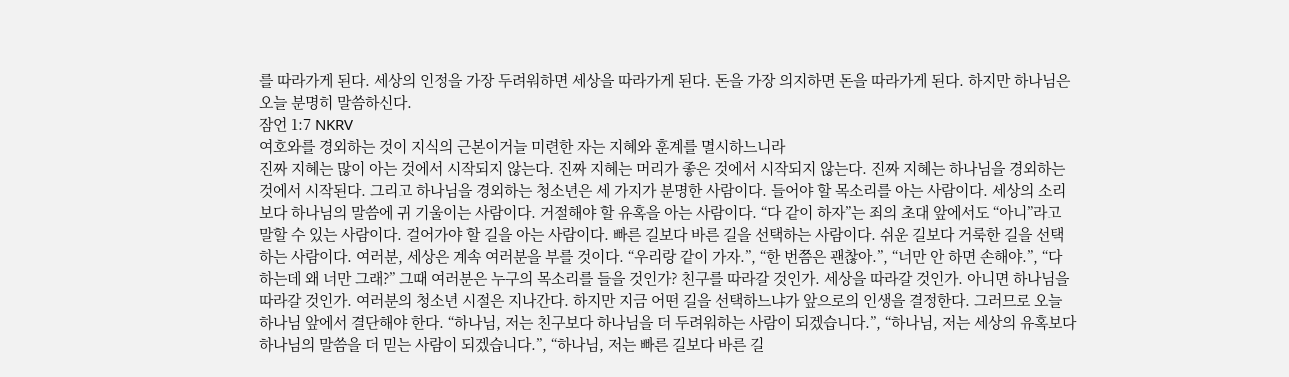를 따라가게 된다. 세상의 인정을 가장 두려워하면 세상을 따라가게 된다. 돈을 가장 의지하면 돈을 따라가게 된다. 하지만 하나님은 오늘 분명히 말씀하신다.
잠언 1:7 NKRV
여호와를 경외하는 것이 지식의 근본이거늘 미련한 자는 지혜와 훈계를 멸시하느니라
진짜 지혜는 많이 아는 것에서 시작되지 않는다. 진짜 지혜는 머리가 좋은 것에서 시작되지 않는다. 진짜 지혜는 하나님을 경외하는 것에서 시작된다. 그리고 하나님을 경외하는 청소년은 세 가지가 분명한 사람이다. 들어야 할 목소리를 아는 사람이다. 세상의 소리보다 하나님의 말씀에 귀 기울이는 사람이다. 거절해야 할 유혹을 아는 사람이다. “다 같이 하자”는 죄의 초대 앞에서도 “아니”라고 말할 수 있는 사람이다. 걸어가야 할 길을 아는 사람이다. 빠른 길보다 바른 길을 선택하는 사람이다. 쉬운 길보다 거룩한 길을 선택하는 사람이다. 여러분, 세상은 계속 여러분을 부를 것이다. “우리랑 같이 가자.”, “한 번쯤은 괜찮아.”, “너만 안 하면 손해야.”, “다 하는데 왜 너만 그래?” 그때 여러분은 누구의 목소리를 들을 것인가? 친구를 따라갈 것인가. 세상을 따라갈 것인가. 아니면 하나님을 따라갈 것인가. 여러분의 청소년 시절은 지나간다. 하지만 지금 어떤 길을 선택하느냐가 앞으로의 인생을 결정한다. 그러므로 오늘 하나님 앞에서 결단해야 한다. “하나님, 저는 친구보다 하나님을 더 두려워하는 사람이 되겠습니다.”, “하나님, 저는 세상의 유혹보다 하나님의 말씀을 더 믿는 사람이 되겠습니다.”, “하나님, 저는 빠른 길보다 바른 길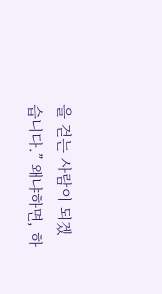을 걷는 사람이 되겠습니다.” 왜냐하면, 하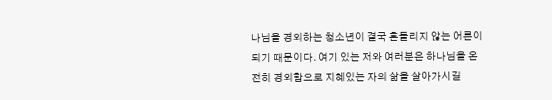나님을 경외하는 청소년이 결국 흔들리지 않는 어른이 되기 때문이다. 여기 있는 저와 여러분은 하나님을 온전히 경외함으로 지혜있는 자의 삶을 살아가시길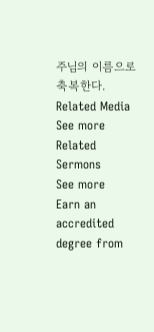주님의 이름으로 축복한다.
Related Media
See more
Related Sermons
See more
Earn an accredited degree from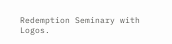Redemption Seminary with Logos.